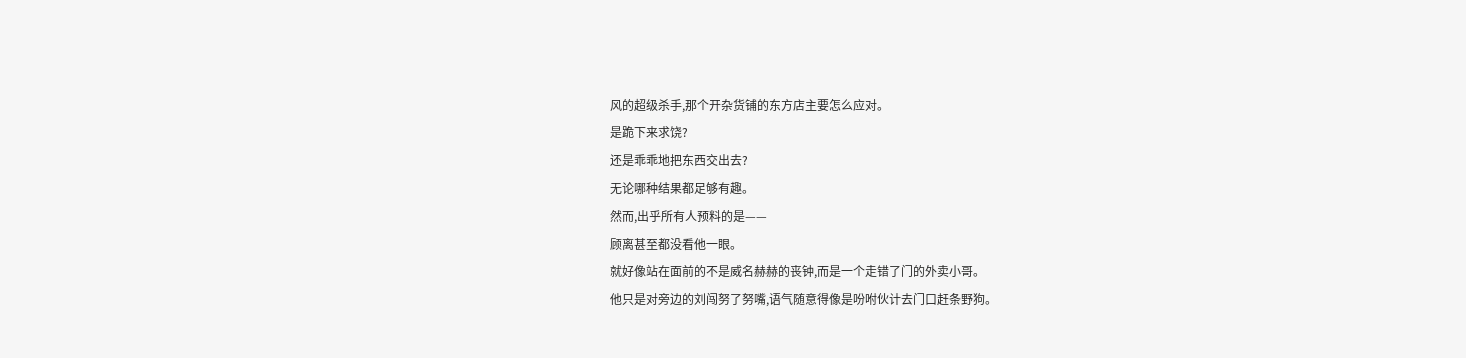风的超级杀手,那个开杂货铺的东方店主要怎么应对。
是跪下来求饶?
还是乖乖地把东西交出去?
无论哪种结果都足够有趣。
然而,出乎所有人预料的是——
顾离甚至都没看他一眼。
就好像站在面前的不是威名赫赫的丧钟,而是一个走错了门的外卖小哥。
他只是对旁边的刘闯努了努嘴,语气随意得像是吩咐伙计去门口赶条野狗。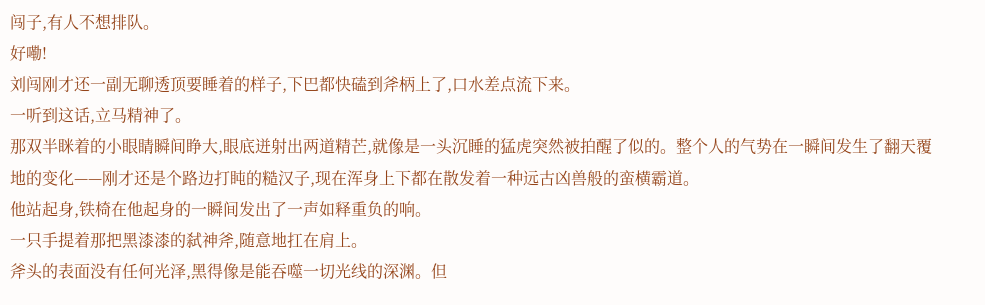闯子,有人不想排队。
好嘞!
刘闯刚才还一副无聊透顶要睡着的样子,下巴都快磕到斧柄上了,口水差点流下来。
一听到这话,立马精神了。
那双半眯着的小眼睛瞬间睁大,眼底迸射出两道精芒,就像是一头沉睡的猛虎突然被拍醒了似的。整个人的气势在一瞬间发生了翻天覆地的变化——刚才还是个路边打盹的糙汉子,现在浑身上下都在散发着一种远古凶兽般的蛮横霸道。
他站起身,铁椅在他起身的一瞬间发出了一声如释重负的响。
一只手提着那把黑漆漆的弑神斧,随意地扛在肩上。
斧头的表面没有任何光泽,黑得像是能吞噬一切光线的深渊。但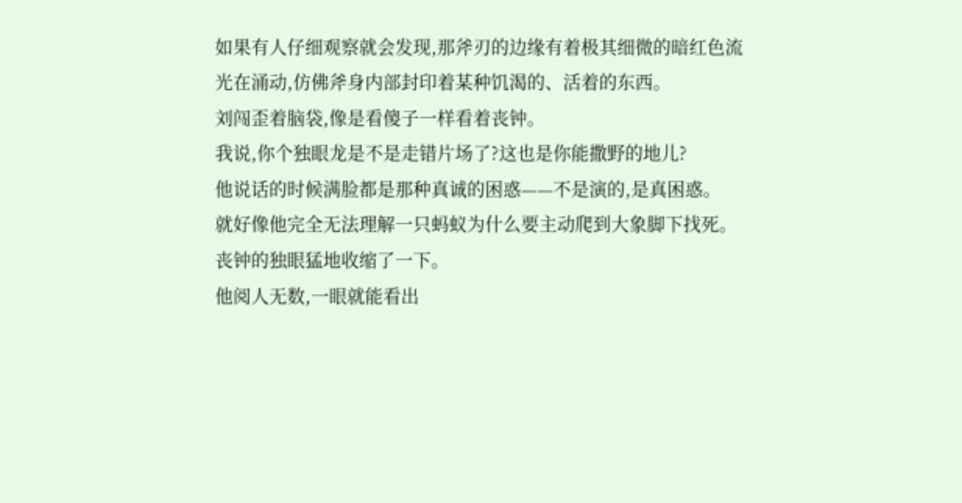如果有人仔细观察就会发现,那斧刃的边缘有着极其细微的暗红色流光在涌动,仿佛斧身内部封印着某种饥渴的、活着的东西。
刘闯歪着脑袋,像是看傻子一样看着丧钟。
我说,你个独眼龙是不是走错片场了?这也是你能撒野的地儿?
他说话的时候满脸都是那种真诚的困惑——不是演的,是真困惑。
就好像他完全无法理解一只蚂蚁为什么要主动爬到大象脚下找死。
丧钟的独眼猛地收缩了一下。
他阅人无数,一眼就能看出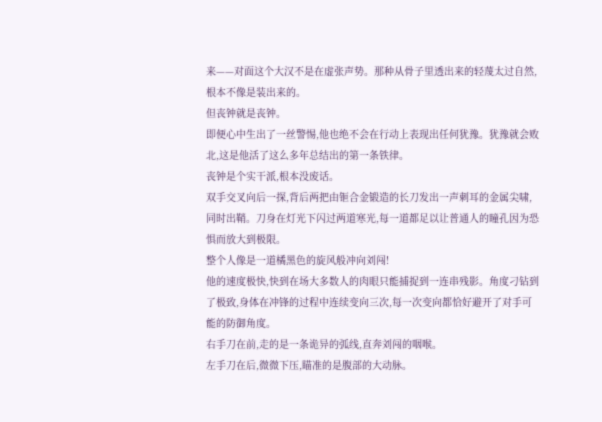来——对面这个大汉不是在虚张声势。那种从骨子里透出来的轻蔑太过自然,根本不像是装出来的。
但丧钟就是丧钟。
即便心中生出了一丝警惕,他也绝不会在行动上表现出任何犹豫。犹豫就会败北,这是他活了这么多年总结出的第一条铁律。
丧钟是个实干派,根本没废话。
双手交叉向后一探,背后两把由钷合金锻造的长刀发出一声刺耳的金属尖啸,同时出鞘。刀身在灯光下闪过两道寒光,每一道都足以让普通人的瞳孔因为恐惧而放大到极限。
整个人像是一道橘黑色的旋风般冲向刘闯!
他的速度极快,快到在场大多数人的肉眼只能捕捉到一连串残影。角度刁钻到了极致,身体在冲锋的过程中连续变向三次,每一次变向都恰好避开了对手可能的防御角度。
右手刀在前,走的是一条诡异的弧线,直奔刘闯的咽喉。
左手刀在后,微微下压,瞄准的是腹部的大动脉。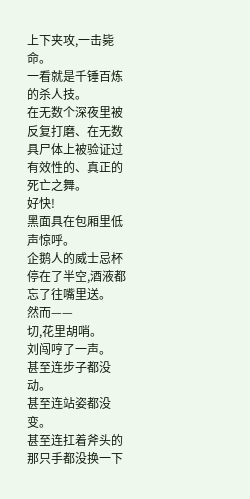上下夹攻,一击毙命。
一看就是千锤百炼的杀人技。
在无数个深夜里被反复打磨、在无数具尸体上被验证过有效性的、真正的死亡之舞。
好快!
黑面具在包厢里低声惊呼。
企鹅人的威士忌杯停在了半空,酒液都忘了往嘴里送。
然而——
切,花里胡哨。
刘闯哼了一声。
甚至连步子都没动。
甚至连站姿都没变。
甚至连扛着斧头的那只手都没换一下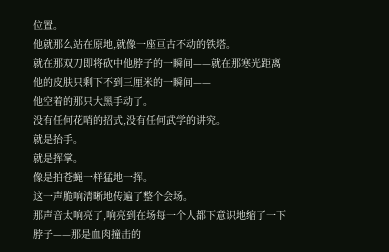位置。
他就那么站在原地,就像一座亘古不动的铁塔。
就在那双刀即将砍中他脖子的一瞬间——就在那寒光距离他的皮肤只剩下不到三厘米的一瞬间——
他空着的那只大黑手动了。
没有任何花哨的招式,没有任何武学的讲究。
就是抬手。
就是挥掌。
像是拍苍蝇一样猛地一挥。
这一声脆响清晰地传遍了整个会场。
那声音太响亮了,响亮到在场每一个人都下意识地缩了一下脖子——那是血肉撞击的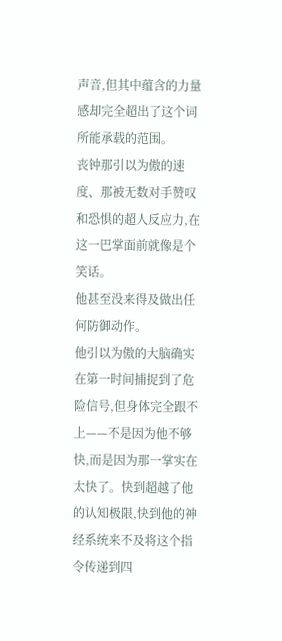声音,但其中蕴含的力量感却完全超出了这个词所能承载的范围。
丧钟那引以为傲的速度、那被无数对手赞叹和恐惧的超人反应力,在这一巴掌面前就像是个笑话。
他甚至没来得及做出任何防御动作。
他引以为傲的大脑确实在第一时间捕捉到了危险信号,但身体完全跟不上——不是因为他不够快,而是因为那一掌实在太快了。快到超越了他的认知极限,快到他的神经系统来不及将这个指令传递到四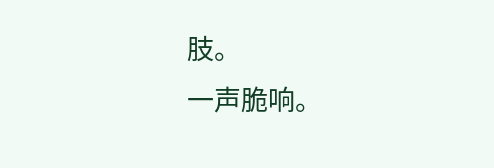肢。
一声脆响。